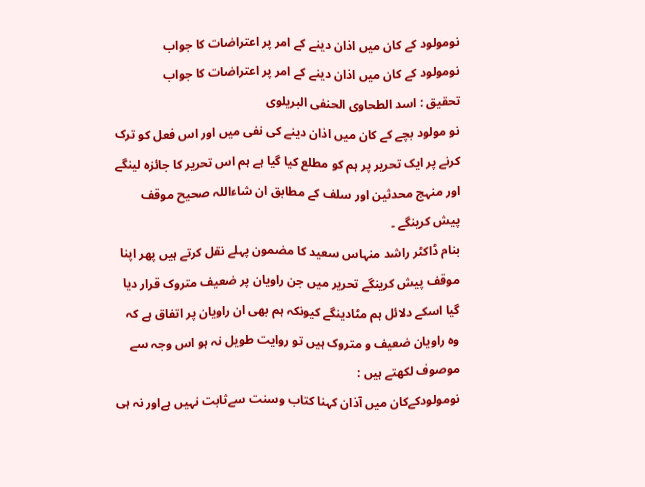نومولود کے کان میں اذان دینے کے امر پر اعتراضات کا جواب
نومولود کے کان میں اذان دینے کے امر پر اعتراضات کا جواب
تحقیق : اسد الطحاوی الحنفی البریلوی
نو مولود بچے کے کان میں اذان دینے کی نفی میں اور اس فعل کو ترک کرنے پر ایک تحریر پر ہم کو مطلع کیا گیا ہے ہم اس تحریر کا جائزہ لینگے اور منہج محدثین اور سلف کے مطابق ان شاءاللہ صحیح موقف پیش کرینگے ۔
بنام ڈاکٹر راشد منہاس سعید کا مضمون پہلے نقل کرتے ہیں پھر اپنا موقف پیش کرینگے تحریر میں جن راویان پر ضعیف متروک قرار دیا گیا اسکے دلائل ہم مٹادینگے کیونکہ ہم بھی ان راویان پر اتفاق ہے کہ وہ راویان ضعیف و متروک ہیں تو روایت طویل نہ ہو اس وجہ سے
موصوف لکھتے ہیں :
نومولودکےکان میں آذان کہنا کتاب وسنت سےثابت نہیں ہےاور نہ ہی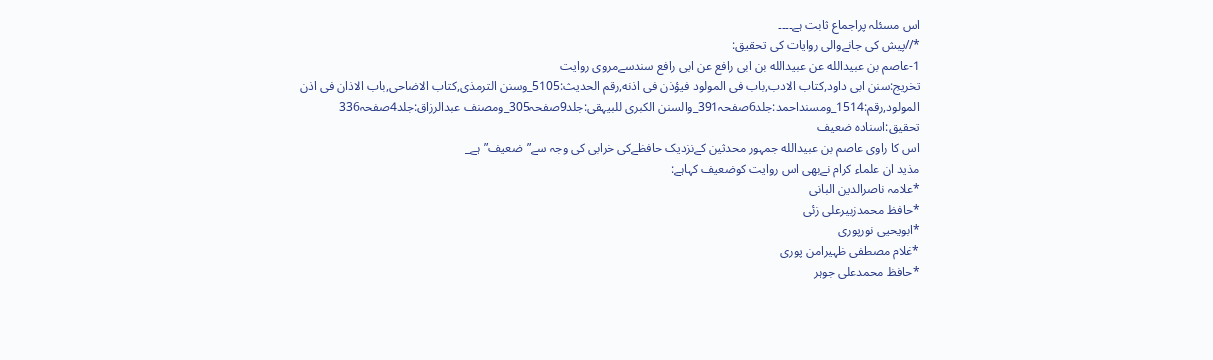اس مسئلہ پراجماع ثابت ہے۔۔۔۔
*//پیش کی جانےوالی روایات کی تحقیق:
1-عاصم بن عبیدالله عن عبیدالله بن ابی رافع عن ابی رافع سندسےمروی روایت
تخریج:سنن ابی داود,کتاب الادب,باب فی المولود فیؤذن فی اذنه,رقم الحدیث:5105_وسنن الترمذی,کتاب الاضاحی,باب الاذان فی اذن المولود,رقم:1514_ومسنداحمد:جلد6صفحہ391_والسنن الکبری للبیہقی:جلد9صفحہ305_ومصنف عبدالرزاق:جلد4صفحہ336
تحقیق:اسنادہ ضعیف
اس کا راوی عاصم بن عبیدالله جمہور محدثین کےنزدیک حافظےکی خرابی کی وجہ سے”ضعیف”ہے_
مذید ان علماء کرام نےبهی اس روایت کوضعیف کہاہے:
*علامہ ناصرالدین البانی
*حافظ محمدزبیرعلی زئی
*ابویحیی نورپوری
*غلام مصطفی ظہیرامن پوری
*حافظ محمدعلی جوہر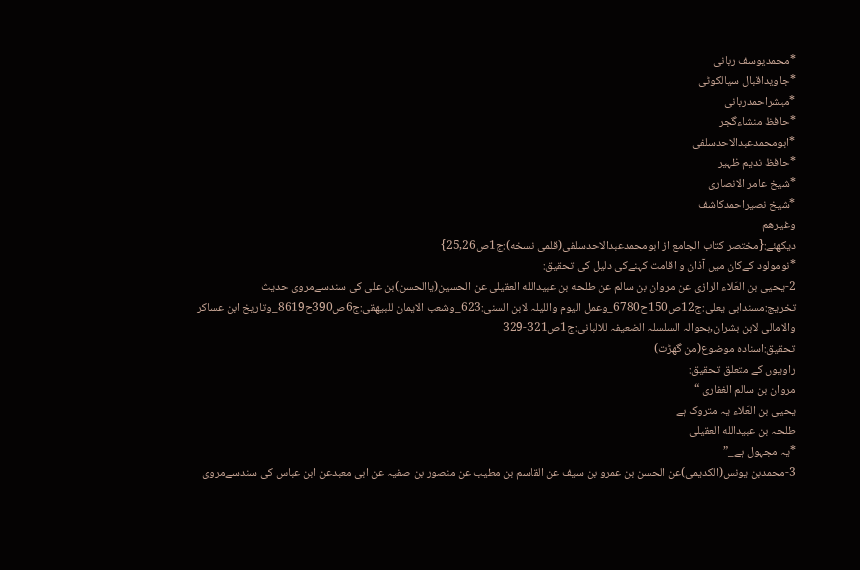*محمدیوسف ربانی
*جاویداقبال سیالکوٹی
*مبشراحمدربانی
*حافظ منشاءگجر
*ابومحمدعبدالاحدسلفی
*حافظ ندیم ظہیر
*شیخ عامر الانصاری
*شیخ نصیراحمدکاشف
وغیرهم
دیکهئے:{مختصر کتاب الجامع از ابومحمدعبدالاحدسلفی(قلمی نسخه):ج1ص25,26}
*نومولود کےکان میں آذان و اقامت کہنےکی دلیل کی تحقیق:
2-یحیی بن العَلاء الرازی عن مروان بن سالم عن طلحه بن عبیدالله العقیلی عن الحسین(یاالحسن)بن علی کی سندسےمروی حدیث
تخریج:مسندابی یعلی:ج12ص150ح6780_وعمل الیوم واللیلہ لابن السنی:623_وشعب الایمان للبیهقی:ج6ص390ح8619_وتاریخ ابن عساکر والامالی لابن بشران,بحوالہ السلسلہ الضعیفہ للالبانی:ج1ص321-329
تحقیق:اسنادہ موضوع(من گهڑت)
راویوں کے متعلق تحقیق:
مروان بن سالم الغفاری “
یحیی بن العَلاء یہ متروک ہے
طلحہ بن عبیدالله العقیلی
*یہ مجہول ہے_”
3-محمدبن یونس(الکدیمی)عن الحسن بن عمرو بن سیف عن القاسم بن مطیب عن منصور بن صفیہ عن ابی معبدعن ابن عباس کی سندسےمروی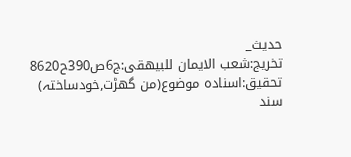حدیث_
تخریج:شعب الایمان للبیهقی:ج6ص390ح8620
تحقیق:اسنادہ موضوع(من گهڑت,خودساختہ)
سند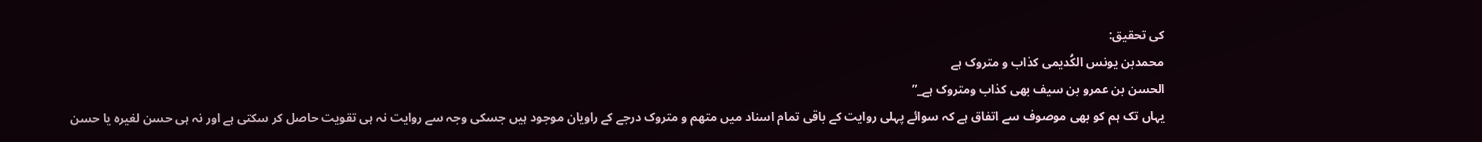کی تحقیق:
محمدبن یونس الکُدیمی کذاب و متروک ہے
الحسن بن عمرو بن سیف بهی کذاب ومتروک ہے_”
یہاں تک ہم کو بھی موصوف سے اتفاق ہے کہ سوائے پہلی روایت کے باقی تمام اسناد میں متھم و متروک درجے کے راویان موجود ہیں جسکی وجہ سے روایت نہ ہی تقویت حاصل کر سکتی ہے اور نہ ہی حسن لغیرہ یا حسن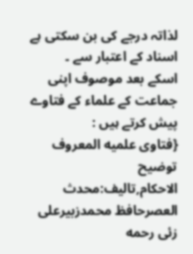لذاتہ درجے کی بن سکتی ہے اسناد کے اعتبار سے ۔
اسکے بعد موصوف اپنی جماعت کے علماء کے فتاوے پیش کرتے ہیں :
{فتاوی علمیه المعروف توضیح الاحکام,تالیف:محدث العصرحافظ محمدزبیرعلی زئی رحمه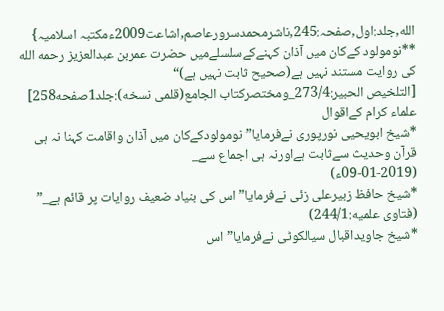الله,جلد:اول,صفحہ:245,ناشرمحمدسرورعاصم,اشاعت2009ءمکتبہ اسلامیہ}
**نومولود کےکان میں آذان کہنےکےسلسلےمیں حضرت عمربن عبدالعزیز رحمه الله کی روایت مستند نہیں ہے(صحیح ثابت نہیں ہے)“
[التلخیص الحبیر:273/4_ومختصرکتاب الجامع(قلمی نسخه):جلد1صفحه258]
علماء کرام کےاقوال
*شیخ ابویحیی نورپوری نےفرمایا”نومولودکےکان میں آذان واقامت کہنا نہ ہی قرآن وحدیث سےثابت ہےاورنہ ہی اجماع سے_
(09-01-2019ء)
*شیخ حافظ زبیرعلی زئی نےفرمایا”اس کی بنیاد ضعیف روایات پر قائم ہے_”
(فتاوی علمیه:244/1)
*شیخ جاویداقبال سیالکوٹی نےفرمایا”اس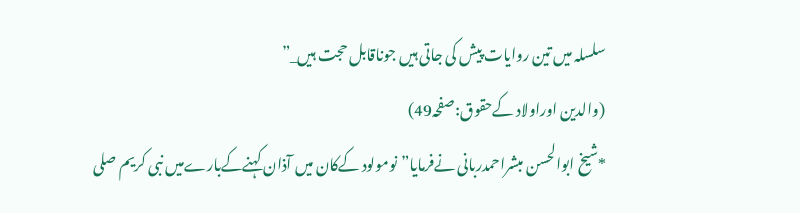سلسلہ میں تین روایات پیش کی جاتی ہیں جوناقابل حجت ہیں_”
(والدین اوراولاد کےحقوق:صفحہ49)
*شیخ ابوالحسن مبشراحمدربانی نےفرمایا”نومولود کےکان میں آذان کہنےکےبارےمیں نبی کریم صلی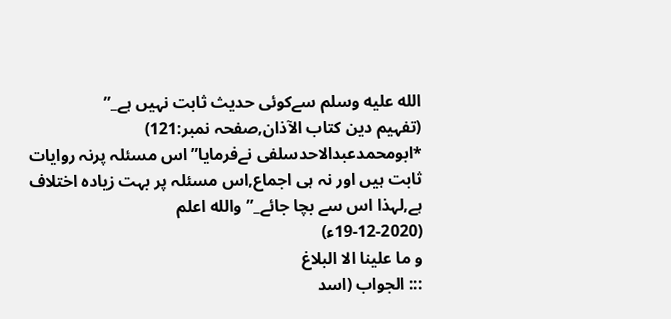الله علیه وسلم سےکوئی حدیث ثابت نہیں ہے_”
(تفہیم دین کتاب الآذان,صفحہ نمبر:121)
*ابومحمدعبدالاحدسلفی نےفرمایا”اس مسئلہ پرنہ روایات ثابت ہیں اور نہ ہی اجماع,اس مسئلہ پر بہت زیادہ اختلاف ہے,لہذا اس سے بچا جائے_”والله اعلم
(19-12-2020ء)
و ما علینا الا البلاغ
::: الجواب (اسد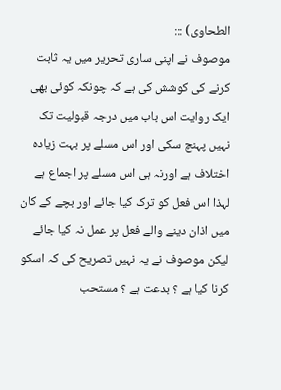الطحاوی) :::
موصوف نے اپنی ساری تحریر میں یہ ثابت کرنے کی کوشش کی ہے کہ چونکہ کوئی بھی ایک روایت اس باب میں درجہ قبولیت تک نہیں پہنچ سکی اور اس مسلے پر بہت زیادہ اختلاف ہے اورنہ ہی اس مسلے پر اجماع ہے لہذا اس فعل کو ترک کیا جائے اور بچے کے کان میں اذان دینے والے فعل پر عمل نہ کیا جائے
لیکن موصوف نے یہ نہیں تصریح کی کہ اسکو کرنا کیا ہے ؟ بدعت ہے ؟ مستحب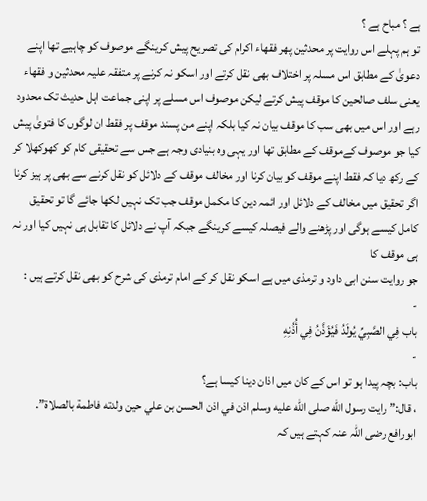ہے ؟ مباح ہے ؟
تو ہم پہلے اس روایت پر محدثین پھر فقھاء اکرام کی تصریح پیش کرینگے موصوف کو چاہیے تھا اپنے دعویٰ کے مطابق اس مسلہ پر اختلاف بھی نقل کرتے اور اسکو نہ کرنے پر متفقہ علیہ محدثین و فقھاء یعنی سلف صالحین کا موقف پیش کرتے لیکن موصوف اس مسلے پر اپنی جماعت اہل حدیث تک محدود رہے اور اس میں بھی سب کا موقف بیان نہ کیا بلکہ اپنے من پسند موقف پر فقط ان لوگوں کا فتویٰ پیش کیا جو موصوف کےموقف کے مطابق تھا اور یہی وہ بنیادی وجہ ہے جس سے تحقیقی کام کو کھوکھلا کر کے رکھ دیا کہ فقط اپنے موقف کو بیان کرنا اور مخالف موقف کے دلائل کو نقل کرنے سے بھی پر ہیز کرنا اگر تحقیق میں مخالف کے دلائل اور ائمہ دین کا مکمل موقف جب تک نہیں لکھا جائے گا تو تحقیق کامل کیسے ہوگی اور پڑھنے والے فیصلہ کیسے کرینگے جبکہ آپ نے دلائل کا تقابل ہی نہیں کیا اور نہ ہی موقف کا
جو روایت سنن ابی داود و ترمذی میں ہے اسکو نقل کر کے امام ترمذی کی شرح کو بھی نقل کرتے ہیں :
-
باب فِي الصَّبِيِّ يُولَدُ فَيُؤَذَّنُ فِي أُذُنِهِ
-
باب: بچہ پیدا ہو تو اس کے کان میں اذان دینا کیسا ہے؟
، قال:” رايت رسول الله صلى الله عليه وسلم اذن في اذن الحسن بن علي حين ولدته فاطمة بالصلاة”.
ابورافع رضی اللہ عنہ کہتے ہیں کہ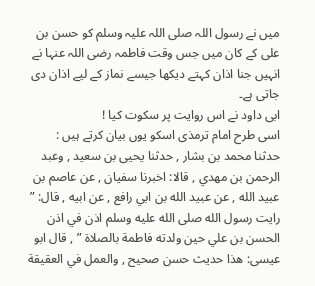میں نے رسول اللہ صلی اللہ علیہ وسلم کو حسن بن علی کے کان میں جس وقت فاطمہ رضی اللہ عنہا نے انہیں جنا اذان کہتے دیکھا جیسے نماز کے لیے اذان دی جاتی ہے۔
ابی داود نے اس روایت پر سکوت کیا !
اسی طرح امام ترمذی اسکو یوں بیان کرتے ہیں :
حدثنا محمد بن بشار , حدثنا يحيى بن سعيد , وعبد الرحمن بن مهدي , قالا: اخبرنا سفيان , عن عاصم بن عبيد الله , عن عبيد الله بن ابي رافع , عن ابيه , قال: ” رايت رسول الله صلى الله عليه وسلم اذن في اذن الحسن بن علي حين ولدته فاطمة بالصلاة ” , قال ابو عيسى: هذا حديث حسن صحيح , والعمل في العقيقة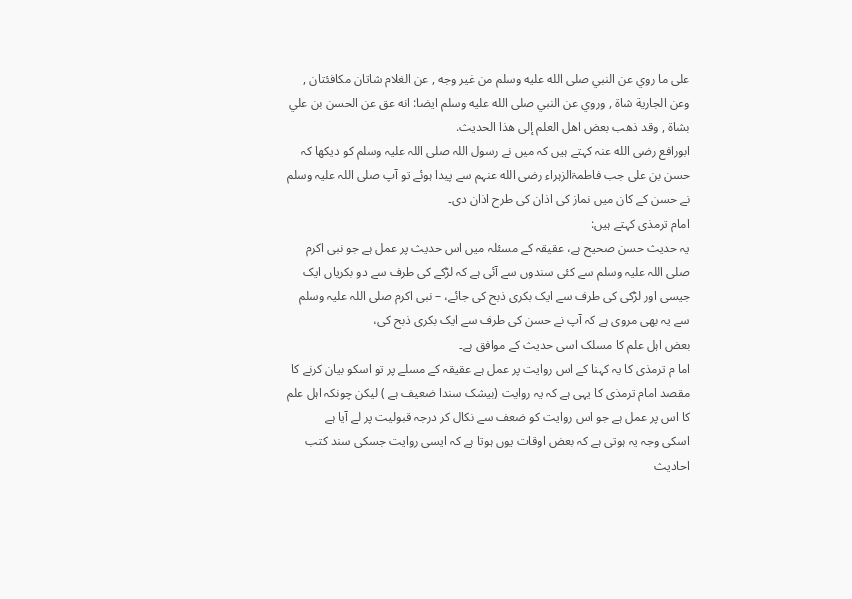على ما روي عن النبي صلى الله عليه وسلم من غير وجه , عن الغلام شاتان مكافئتان , وعن الجارية شاة , وروي عن النبي صلى الله عليه وسلم ايضا: انه عق عن الحسن بن علي بشاة , وقد ذهب بعض اهل العلم إلى هذا الحديث.
ابورافع رضی الله عنہ کہتے ہیں کہ میں نے رسول اللہ صلی اللہ علیہ وسلم کو دیکھا کہ حسن بن علی جب فاطمۃالزہراء رضی الله عنہم سے پیدا ہوئے تو آپ صلی اللہ علیہ وسلم نے حسن کے کان میں نماز کی اذان کی طرح اذان دی۔
امام ترمذی کہتے ہیں:
یہ حدیث حسن صحیح ہے، عقیقہ کے مسئلہ میں اس حدیث پر عمل ہے جو نبی اکرم صلی اللہ علیہ وسلم سے کئی سندوں سے آئی ہے کہ لڑکے کی طرف سے دو بکریاں ایک جیسی اور لڑکی کی طرف سے ایک بکری ذبح کی جائے، – نبی اکرم صلی اللہ علیہ وسلم سے یہ بھی مروی ہے کہ آپ نے حسن کی طرف سے ایک بکری ذبح کی،
بعض اہل علم کا مسلک اسی حدیث کے موافق ہے۔
اما م ترمذی کا یہ کہنا کے اس روایت پر عمل ہے عقیقہ کے مسلے پر تو اسکو بیان کرنے کا مقصد امام ترمذی کا یہی ہے کہ یہ روایت (بیشک سندا ضعیف ہے ) لیکن چونکہ اہل علم کا اس پر عمل ہے جو اس روایت کو ضعف سے نکال کر درجہ قبولیت پر لے آیا ہے
اسکی وجہ یہ ہوتی ہے کہ بعض اوقات یوں ہوتا ہے کہ ایسی روایت جسکی سند کتب احادیث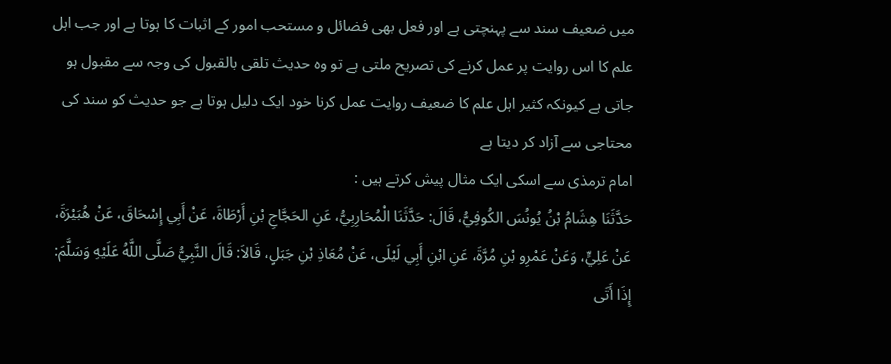میں ضعیف سند سے پہنچتی ہے اور فعل بھی فضائل و مستحب امور کے اثبات کا ہوتا ہے اور جب اہل علم کا اس روایت پر عمل کرنے کی تصریح ملتی ہے تو وہ حدیث تلقی بالقبول کی وجہ سے مقبول ہو جاتی ہے کیونکہ کثیر اہل علم کا ضعیف روایت عمل کرنا خود ایک دلیل ہوتا ہے جو حدیث کو سند کی محتاجی سے آزاد کر دیتا ہے
امام ترمذی سے اسکی ایک مثال پیش کرتے ہیں :
حَدَّثَنَا هِشَامُ بْنُ يُونُسَ الكُوفِيُّ، قَالَ: حَدَّثَنَا الْمُحَارِبِيُّ، عَنِ الحَجَّاجِ بْنِ أَرْطَاةَ، عَنْ أَبِي إِسْحَاقَ، عَنْ هُبَيْرَةَ، عَنْ عَلِيٍّ، وَعَنْ عَمْرِو بْنِ مُرَّةَ، عَنِ ابْنِ أَبِي لَيْلَى، عَنْ مُعَاذِ بْنِ جَبَلٍ، قَالاَ: قَالَ النَّبِيُّ صَلَّى اللَّهُ عَلَيْهِ وَسَلَّمَ: إِذَا أَتَى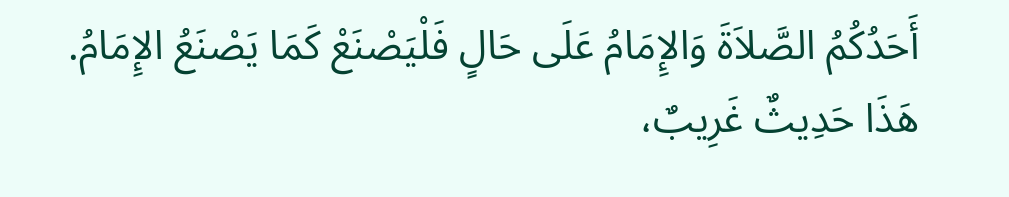أَحَدُكُمُ الصَّلاَةَ وَالإِمَامُ عَلَى حَالٍ فَلْيَصْنَعْ كَمَا يَصْنَعُ الإِمَامُ.
هَذَا حَدِيثٌ غَرِيبٌ،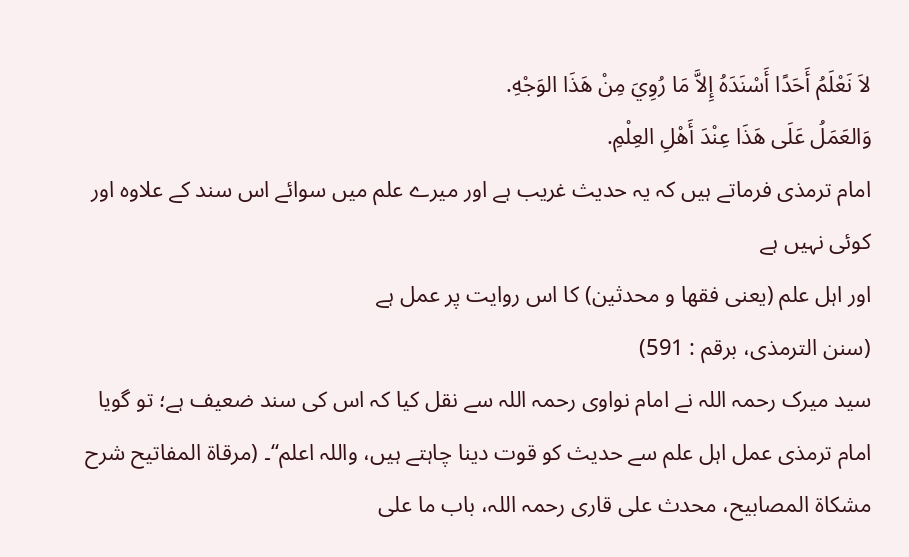لاَ نَعْلَمُ أَحَدًا أَسْنَدَهُ إِلاَّ مَا رُوِيَ مِنْ هَذَا الوَجْهِ.
وَالعَمَلُ عَلَى هَذَا عِنْدَ أَهْلِ العِلْمِ.
امام ترمذی فرماتے ہیں کہ یہ حدیث غریب ہے اور میرے علم میں سوائے اس سند کے علاوہ اور کوئی نہیں ہے
اور اہل علم (یعنی فقھا و محدثین) کا اس روایت پر عمل ہے
(سنن الترمذی، برقم : 591)
سید میرک رحمہ اللہ نے امام نواوی رحمہ اللہ سے نقل کیا کہ اس کی سند ضعیف ہے؛ تو گویا امام ترمذی عمل اہل علم سے حدیث کو قوت دینا چاہتے ہیں، واللہ اعلم‘‘۔ (مرقاۃ المفاتیح شرح مشکاۃ المصابیح، محدث علی قاری رحمہ اللہ، باب ما علی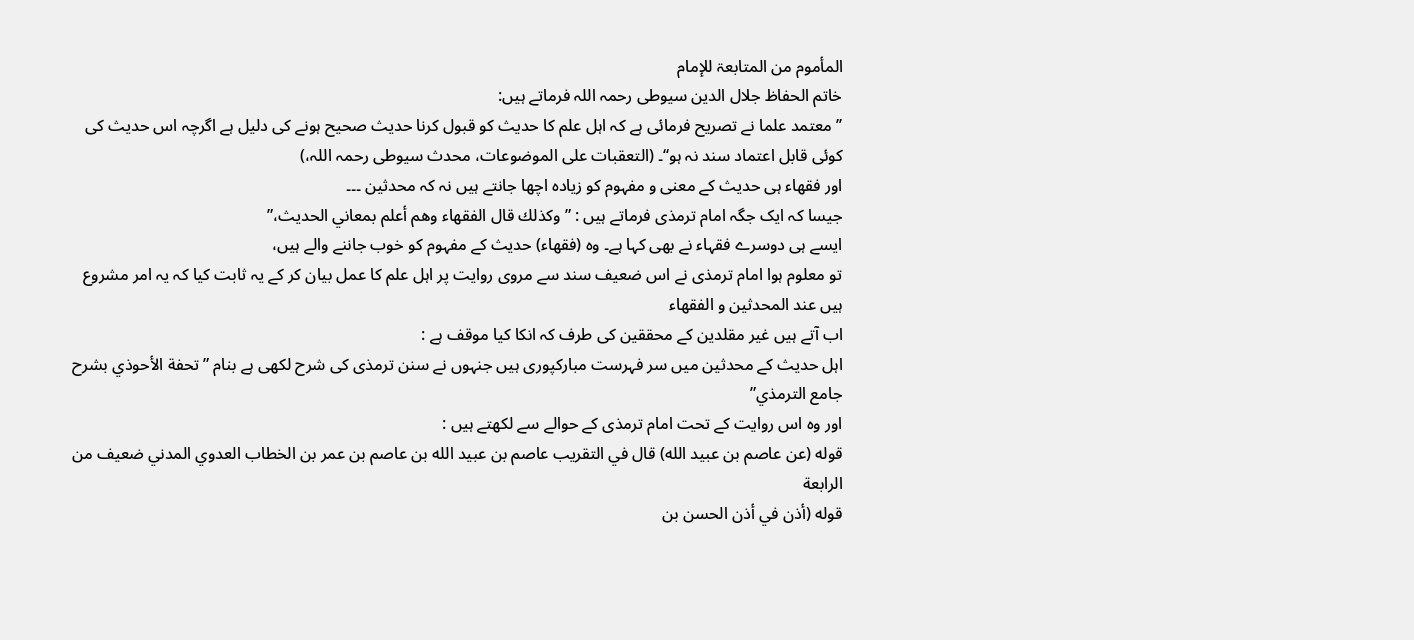المأموم من المتابعۃ للإمام
خاتم الحفاظ جلال الدین سیوطی رحمہ اللہ فرماتے ہیں:
’’معتمد علما نے تصریح فرمائی ہے کہ اہل علم کا حدیث کو قبول کرنا حدیث صحیح ہونے کی دلیل ہے اگرچہ اس حدیث کی کوئی قابل اعتماد سند نہ ہو‘‘۔ (التعقبات علی الموضوعات، محدث سیوطی رحمہ اللہ،)
اور فقھاء ہی حدیث کے معنی و مفہوم کو زیادہ اچھا جانتے ہیں نہ کہ محدثین ۔۔۔
جیسا کہ ایک جگہ امام ترمذی فرماتے ہیں : ” وكذلك قال الفقهاء وهم أعلم بمعاني الحديث،”
ایسے ہی دوسرے فقہاء نے بھی کہا ہے۔ وہ (فقھاء) حدیث کے مفہوم کو خوب جاننے والے ہیں،
تو معلوم ہوا امام ترمذی نے اس ضعیف سند سے مروی روایت پر اہل علم کا عمل بیان کر کے یہ ثابت کیا کہ یہ امر مشروع ہیں عند المحدثین و الفقھاء
اب آتے ہیں غیر مقلدین کے محققین کی طرف کہ انکا کیا موقف ہے :
اہل حدیث کے محدثین میں سر فہرست مبارکپوری ہیں جنہوں نے سنن ترمذی کی شرح لکھی ہے بنام ” تحفة الأحوذي بشرح جامع الترمذي”
اور وہ اس روایت کے تحت امام ترمذی کے حوالے سے لکھتے ہیں :
قوله (عن عاصم بن عبيد الله) قال في التقريب عاصم بن عبيد الله بن عاصم بن عمر بن الخطاب العدوي المدني ضعيف من الرابعة
قوله (أذن في أذن الحسن بن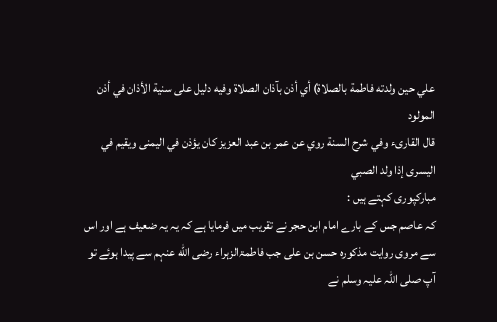علي حين ولدته فاطمة بالصلاة) أي أذن بآذان الصلاة وفيه دليل على سنية الأذان في أذن المولود
قال القارىء وفي شرح السنة روي عن عمر بن عبد العزيز كان يؤذن في اليمنى ويقيم في اليسرى إذا ولد الصبي
مبارکپوری کہتے ہیں :
کہ عاصم جس کے بارے امام ابن حجر نے تقریب میں فرمایا ہے کہ یہ یہ ضعیف ہے اور اس سے مروی روایت مذکورہ حسن بن علی جب فاطمۃالزہراء رضی الله عنہم سے پیدا ہوئے تو آپ صلی اللہ علیہ وسلم نے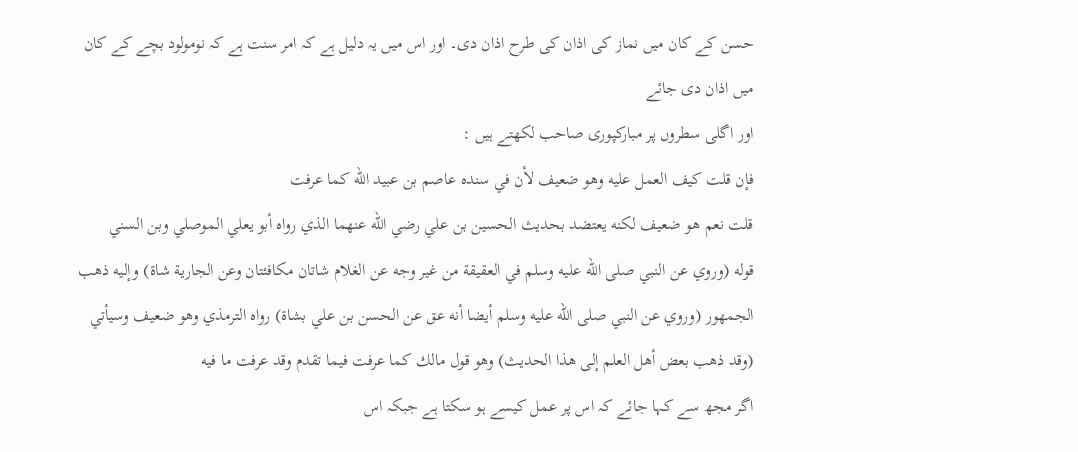حسن کے کان میں نماز کی اذان کی طرح اذان دی۔ اور اس میں یہ دلیل ہے کہ امر سنت ہے کہ نومولود بچے کے کان میں اذان دی جائے
اور اگلی سطروں پر مبارکپوری صاحب لکھتے ہیں :
فإن قلت كيف العمل عليه وهو ضعيف لأن في سنده عاصم بن عبيد الله كما عرفت
قلت نعم هو ضعيف لكنه يعتضد بحديث الحسين بن علي رضي الله عنهما الذي رواه أبو يعلي الموصلي وبن السني
قوله (وروي عن النبي صلى الله عليه وسلم في العقيقة من غير وجه عن الغلام شاتان مكافئتان وعن الجارية شاة) وإليه ذهب الجمهور (وروي عن النبي صلى الله عليه وسلم أيضا أنه عق عن الحسن بن علي بشاة) رواه الترمذي وهو ضعيف وسيأتي
(وقد ذهب بعض أهل العلم إلى هذا الحديث) وهو قول مالك كما عرفت فيما تقدم وقد عرفت ما فيه
اگر مجھ سے کہا جائے کہ اس پر عمل کیسے ہو سکتا ہے جبکہ اس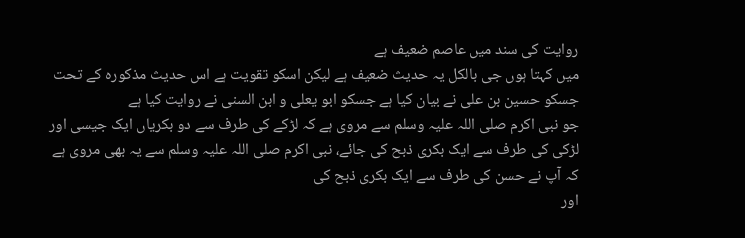روایت کی سند میں عاصم ضعیف ہے
میں کہتا ہوں جی بالکل یہ حدیث ضعیف ہے لیکن اسکو تقویت ہے اس حدیث مذکورہ کے تحت جسکو حسین بن علی نے بیان کیا ہے جسکو ابو یعلی و ابن السنی نے روایت کیا ہے
جو نبی اکرم صلی اللہ علیہ وسلم سے مروی ہے کہ لڑکے کی طرف سے دو بکریاں ایک جیسی اور لڑکی کی طرف سے ایک بکری ذبح کی جائے، نبی اکرم صلی اللہ علیہ وسلم سے یہ بھی مروی ہے کہ آپ نے حسن کی طرف سے ایک بکری ذبح کی
اور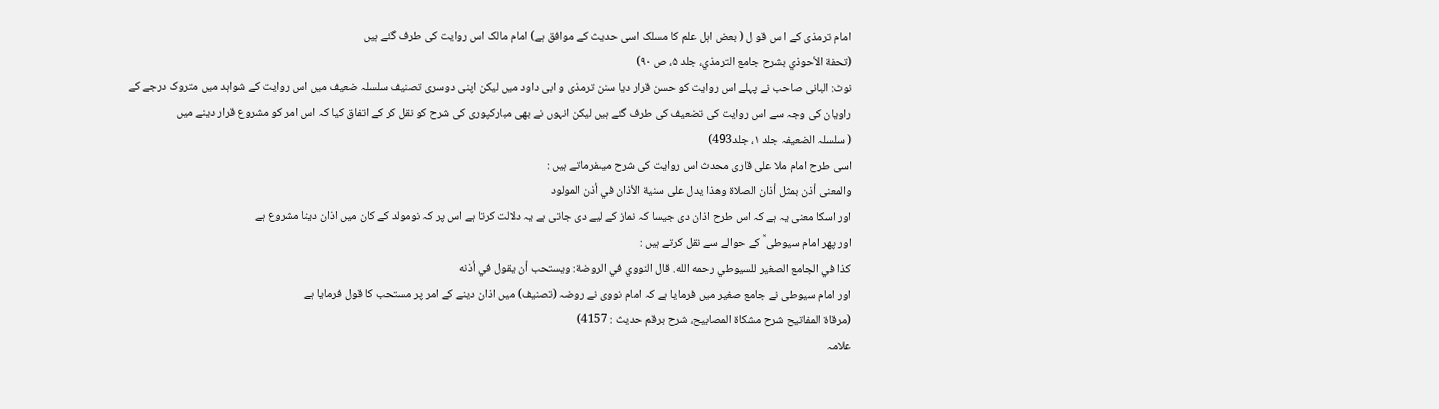امام ترمذی کے ا س قو ل ( بعض اہل علم کا مسلک اسی حدیث کے موافق ہے) امام مالک اس روایت کی طرف گئے ہیں
(تحفة الأحوذي بشرح جامع الترمذي، جلد ۵، ص ۹۰)
نوٹ: البانی صاحب نے پہلے اس روایت کو حسن قرار دیا سنن ترمذی و ابی داود میں لیکن اپنی دوسری تصنیف سلسلہ ضعیف میں اس روایت کے شواہد میں متروک درجے کے راویان کی وجہ سے اس روایت کی تضعیف کی طرف گئے ہیں لیکن انہوں نے بھی مبارکپوری کی شرح کو نقل کر کے اتفاق کیا کہ اس امر کو مشروع قرار دینے میں
( سلسلہ الضعیفہ جلد ۱، جلد493)
اسی طرح امام ملا علی قاری محدث اس روایت کی شرح میںفرماتے ہیں :
والمعنى أذن بمثل أذان الصلاة وهذا يدل على سنية الأذان في أذن المولود
اور اسکا معنی یہ ہے کہ اس طرح اذان دی جیسا کہ نماز کے لیے دی جاتی ہے یہ دلالت کرتا ہے اس پر کہ نومولد کے کان میں اذان دینا مشروع ہے
اور پھر امام سیوطی ؒ کے حوالے سے نقل کرتے ہیں :
كذا في الجامع الصغير للسيوطي رحمه الله. قال النووي في الروضة: ويستحب أن يقول في أذنه
اور امام سیوطی نے جامع صغیر میں فرمایا ہے کہ امام نووی نے روضہ (تصنیف) میں اذان دینے کے امر پر مستحب کا قول فرمایا ہے
(مرقاة المفاتيح شرح مشكاة المصابيح، شرح برقم حدیث : 4157)
علامہ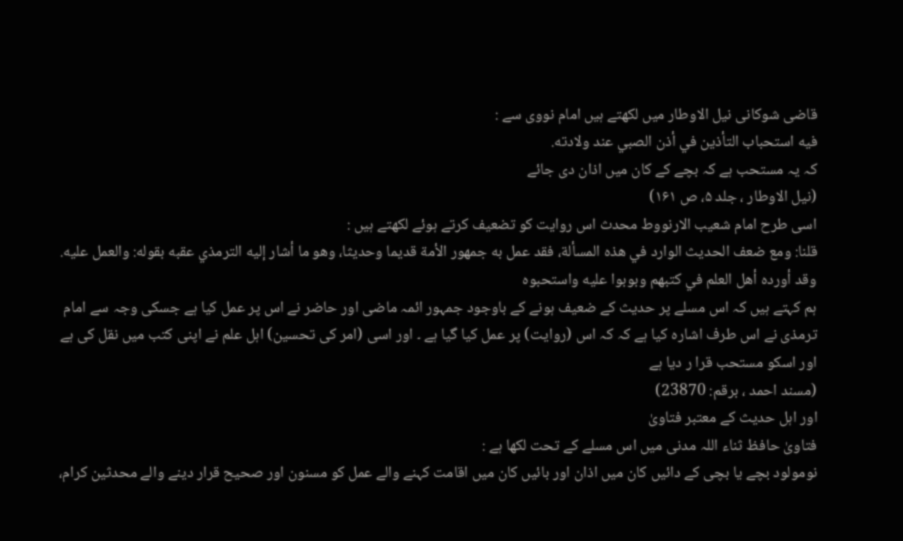قاضی شوکانی نیل الاوطار میں لکھتے ہیں امام نووی سے :
فيه استحباب التأذين في أذن الصبي عند ولادته.
کہ یہ مستحب ہے کہ بچے کے کان میں اذان دی جائے
(نیل الاوطار ، جلد ۵، ص ۱۶۱)
اسی طرح امام شعیب الارنووط محدث اس روایت کو تضعیف کرتے ہوئے لکھتے ہیں :
قلنا: ومع ضعف الحديث الوارد في هذه المسألة، فقد عمل به جمهور الأمة قديما وحديثا، وهو ما أشار إليه الترمذي عقبه بقوله: والعمل عليه. وقد أورده أهل العلم في كتبهم وبوبوا عليه واستحبوه
ہم کہتے ہیں کہ اس مسلے پر حدیث کے ضعیف ہونے کے باوجود جمہور ائمہ ماضی اور حاضر نے اس پر عمل کیا ہے جسکی وجہ سے امام ترمذی نے اس طرف اشارہ کیا ہے کہ کہ اس (روایت) پر عمل کیا گیا ہے ۔ اور اسی (امر کی تحسین) اہل علم نے اپنی کتب میں نقل کی ہے اور اسکو مستحب قرا ر دیا ہے
(مسند احمد ، برقم: 23870)
اور اہل حدیث کے معتبر فتاویٰ
فتاویٰ حافظ ثناء اللہ مدنی میں اس مسلے کے تحت لکھا ہے :
نومولود بچے یا بچی کے دائیں کان میں اذان اور بائیں کان میں اقامت کہنے والے عمل کو مسنون اور صحیح قرار دینے والے محدثین کرام،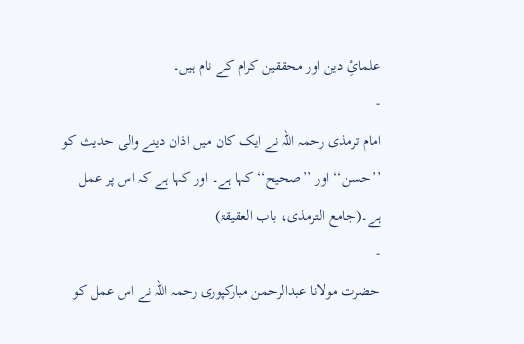علمائِ دین اور محققین کرام کے نام ہیں۔
-
امام ترمذی رحمہ اللہ نے ایک کان میں اذان دینے والی حدیث کو ’’حسن‘‘ اور ’’صحیح‘‘ کہا ہے۔ اور کہا ہے کہ اس پر عمل ہے۔(جامع الترمذی، باب العقیقۃ)
-
حضرت مولانا عبدالرحمن مبارکپوری رحمہ اللہ نے اس عمل کو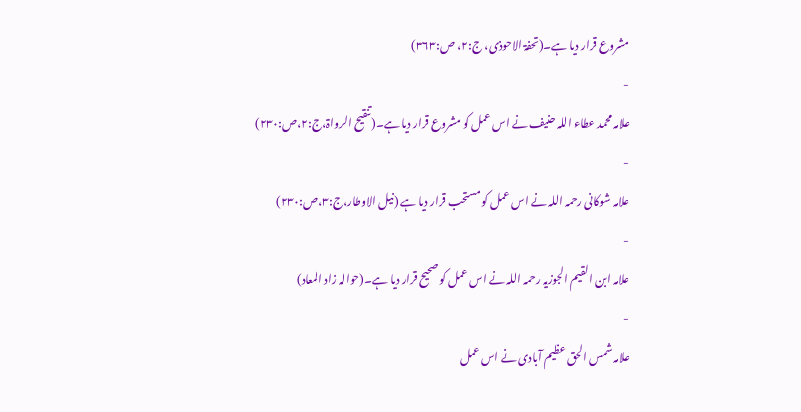مشروع قرار دیا ہے۔(تحفۃ الاحوذی، ج:۲، ص:۳۶۳)
-
علامہ محمد عطاء اللہ حنیف نے اس عمل کو مشروع قرار دیا ہے۔(تنقیح الرواۃ،ج:۲،ص:۲۳۰)
-
علامہ شوکانی رحمہ اللہ نے اس عمل کو مستحب قرار دیا ہے (نیل الاوطار،ج:۳،ص:۲۳۰)
-
علامہ ابن القیم الجوزیہ رحمہ اللہ نے اس عمل کو صحیح قرار دیا ہے۔(حوالہ زاد المعاد)
-
علامہ شمس الحق عظیم آبادی نے اس عمل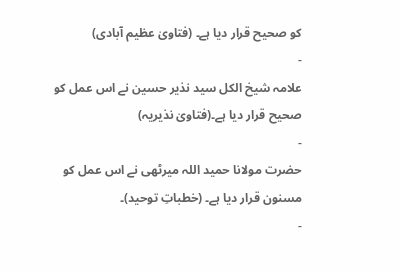کو صحیح قرار دیا ہے۔ (فتاویٰ عظیم آبادی)
-
علامہ شیخ الکل سید نذیر حسین نے اس عمل کو صحیح قرار دیا ہے۔(فتاویٰ نذیریہ)
-
حضرت مولانا حمید اللہ میرٹھی نے اس عمل کو مسنون قرار دیا ہے۔ (خطباتِ توحید)۔
-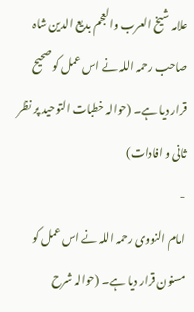علامہ شیخ العرب والعجم بدیع الدین شاہ صاحب رحمہ اللہ نے اس عمل کو صحیح قرار دیا ہے۔ (حوالہ خطبات التوحید پر نظر ثانی و افادات)
-
امام النووی رحمہ اللہ نے اس عمل کو مسنون قرار دیا ہے۔ (حوالہ شرح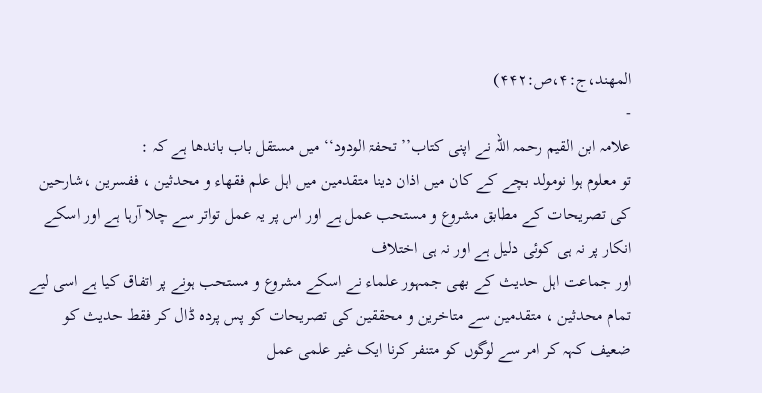المھند،ج:۴،ص:۴۴۲)
-
علامہ ابن القیم رحمہ اللہ نے اپنی کتاب’’تحفۃ الودود‘‘ میں مستقل باب باندھا ہے کہ :
تو معلوم ہوا نومولد بچے کے کان میں اذان دینا متقدمین میں اہل علم فقھاء و محدثین ، ففسرین ،شارحین کی تصریحات کے مطابق مشروع و مستحب عمل ہے اور اس پر یہ عمل تواتر سے چلا آرہا ہے اور اسکے انکار پر نہ ہی کوئی دلیل ہے اور نہ ہی اختلاف
اور جماعت اہل حدیث کے بھی جمہور علماء نے اسکے مشروع و مستحب ہونے پر اتفاق کیا ہے اسی لیے تمام محدثین ، متقدمین سے متاخرین و محققین کی تصریحات کو پس پردہ ڈال کر فقط حدیث کو ضعیف کہہ کر امر سے لوگوں کو متنفر کرنا ایک غیر علمی عمل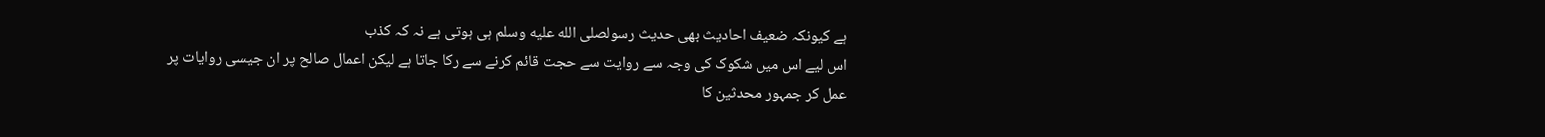ہے کیونکہ ضعیف احادیث بھی حدیث رسولصلى الله عليه وسلم ہی ہوتی ہے نہ کہ کذب
اس لیے اس میں شکوک کی وجہ سے روایت سے حجت قائم کرنے سے رکا جاتا ہے لیکن اعمال صالح پر ان جیسی روایات پر عمل کر جمہور محدثین کا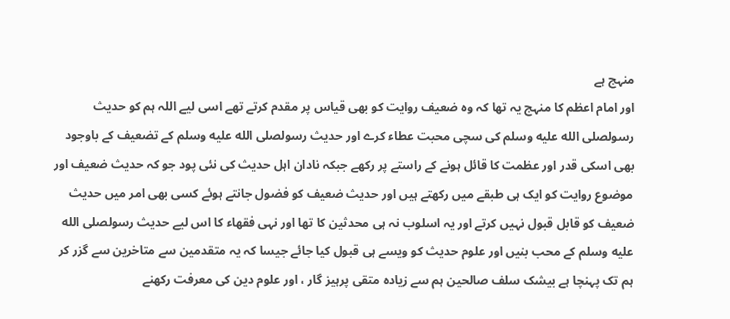منہج ہے
اور امام اعظم کا منہج یہ تھا کہ وہ ضعیف روایت کو بھی قیاس پر مقدم کرتے تھے اسی لیے اللہ ہم کو حدیث رسولصلى الله عليه وسلم کی سچی محبت عطاء کرے اور حدیث رسولصلى الله عليه وسلم کے تضعیف کے باوجود بھی اسکی قدر اور عظمت کا قائل ہونے کے راستے پر رکھے جبکہ نادان اہل حدیث کی نئی پود جو کہ حدیث ضعیف اور موضوع روایت کو ایک ہی طبقے میں رکھتے ہیں اور حدیث ضعیف کو فضول جانتے ہوئے کسی بھی امر میں حدیث ضعیف کو قابل قبول نہیں کرتے اور یہ اسلوب نہ ہی محدثین کا تھا اور نہی فقھاء کا اس لیے حدیث رسولصلى الله عليه وسلم کے محب بنیں اور علوم حدیث کو ویسے ہی قبول کیا جائے جیسا کہ یہ متقدمین سے متاخرین سے گزر کر ہم تک پہنچا ہے بیشک سلف صالحین ہم سے زیادہ متقی پرہیز گار ، اور علوم دین کی معرفت رکھنے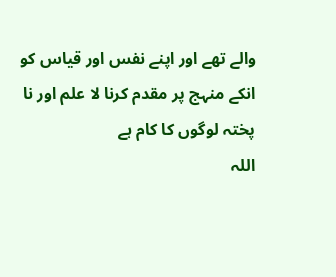والے تھے اور اپنے نفس اور قیاس کو انکے منہج پر مقدم کرنا لا علم اور نا پختہ لوگوں کا کام ہے
اللہ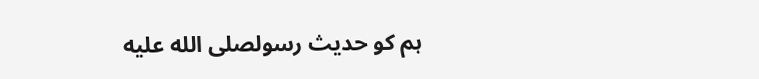ہم کو حدیث رسولصلى الله عليه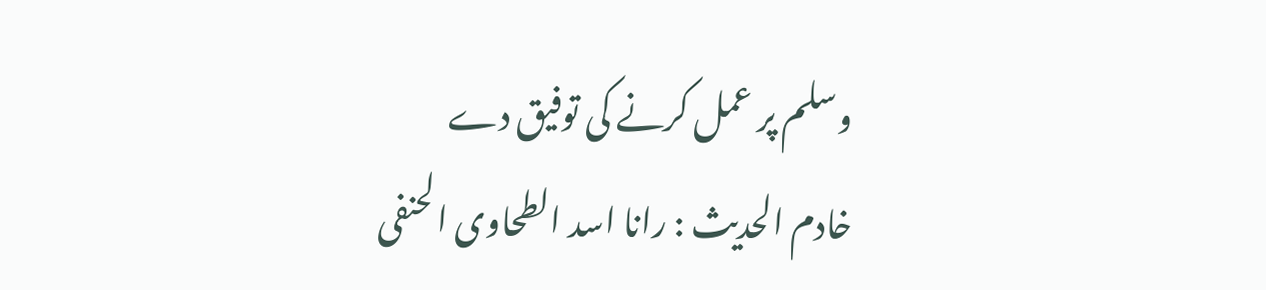وسلم پر عمل کرنے کی توفیق دے
خادم الحدیث : رانا اسد الطحاوی الحنفی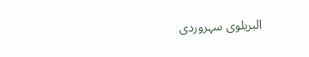البریلوی سہروردی